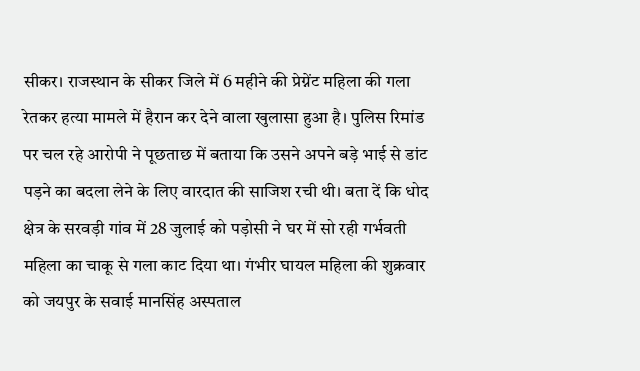सीकर। राजस्थान के सीकर जिले में 6 महीने की प्रेग्नेंट महिला की गला रेतकर हत्या मामले में हैरान कर देने वाला खुलासा हुआ है। पुलिस रिमांड पर चल रहे आरोपी ने पूछताछ में बताया कि उसने अपने बड़े भाई से डांट पड़ने का बदला लेने के लिए वारदात की साजिश रची थी। बता दें कि धोद क्षेत्र के सरवड़ी गांव में 28 जुलाई को पड़ोसी ने घर में सो रही गर्भवती महिला का चाकू से गला काट दिया था। गंभीर घायल महिला की शुक्रवार को जयपुर के सवाई मानसिंह अस्पताल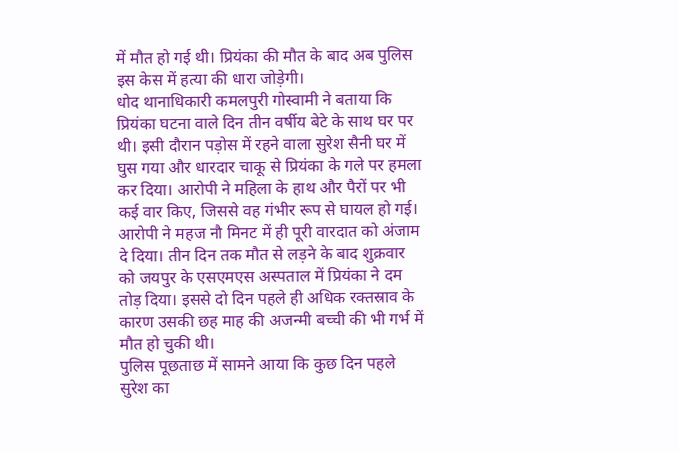में मौत हो गई थी। प्रियंका की मौत के बाद अब पुलिस इस केस में हत्या की धारा जोड़ेगी।
धोद थानाधिकारी कमलपुरी गोस्वामी ने बताया कि प्रियंका घटना वाले दिन तीन वर्षीय बेटे के साथ घर पर थी। इसी दौरान पड़ोस में रहने वाला सुरेश सैनी घर में घुस गया और धारदार चाकू से प्रियंका के गले पर हमला कर दिया। आरोपी ने महिला के हाथ और पैरों पर भी कई वार किए, जिससे वह गंभीर रूप से घायल हो गई। आरोपी ने महज नौ मिनट में ही पूरी वारदात को अंजाम दे दिया। तीन दिन तक मौत से लड़ने के बाद शुक्रवार को जयपुर के एसएमएस अस्पताल में प्रियंका ने दम तोड़ दिया। इससे दो दिन पहले ही अधिक रक्तस्राव के कारण उसकी छह माह की अजन्मी बच्ची की भी गर्भ में मौत हो चुकी थी।
पुलिस पूछताछ में सामने आया कि कुछ दिन पहले सुरेश का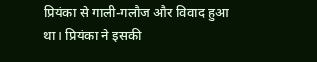प्रियंका से गाली-गलौज और विवाद हुआ था। प्रियंका ने इसकी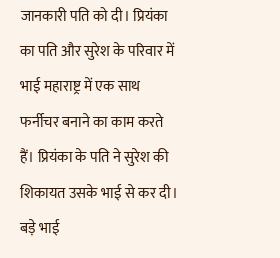जानकारी पति को दी। प्रियंका का पति और सुरेश के परिवार में भाई महाराष्ट्र में एक साथ फर्नीचर बनाने का काम करते हैं। प्रियंका के पति ने सुरेश की शिकायत उसके भाई से कर दी। बड़े भाई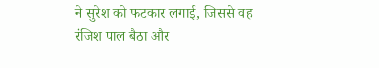ने सुरेश को फटकार लगाई, जिससे वह रंजिश पाल बैठा और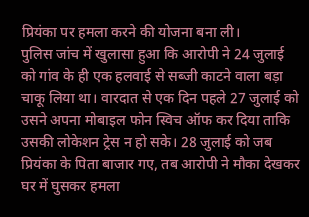प्रियंका पर हमला करने की योजना बना ली।
पुलिस जांच में खुलासा हुआ कि आरोपी ने 24 जुलाई को गांव के ही एक हलवाई से सब्जी काटने वाला बड़ा चाकू लिया था। वारदात से एक दिन पहले 27 जुलाई को उसने अपना मोबाइल फोन स्विच ऑफ कर दिया ताकि उसकी लोकेशन ट्रेस न हो सके। 28 जुलाई को जब प्रियंका के पिता बाजार गए, तब आरोपी ने मौका देखकर घर में घुसकर हमला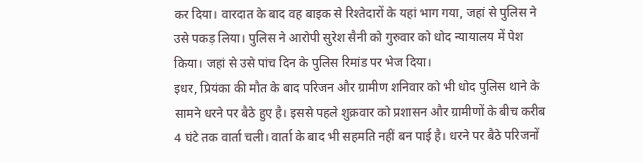कर दिया। वारदात के बाद वह बाइक से रिश्तेदारों के यहां भाग गया, जहां से पुलिस ने उसे पकड़ लिया। पुलिस ने आरोपी सुरेश सैनी को गुरुवार को धोद न्यायालय में पेश किया। जहां से उसे पांच दिन के पुलिस रिमांड पर भेज दिया।
इधर, प्रियंका की मौत के बाद परिजन और ग्रामीण शनिवार को भी धोद पुलिस थाने के सामने धरने पर बैठे हुए है। इससे पहले शुक्रवार को प्रशासन और ग्रामीणों के बीच करीब 4 घंटे तक वार्ता चली। वार्ता के बाद भी सहमति नहीं बन पाई है। धरने पर बैठे परिजनों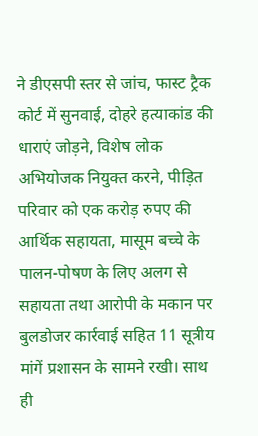ने डीएसपी स्तर से जांच, फास्ट ट्रैक कोर्ट में सुनवाई, दोहरे हत्याकांड की धाराएं जोड़ने, विशेष लोक अभियोजक नियुक्त करने, पीड़ित परिवार को एक करोड़ रुपए की आर्थिक सहायता, मासूम बच्चे के पालन-पोषण के लिए अलग से सहायता तथा आरोपी के मकान पर बुलडोजर कार्रवाई सहित 11 सूत्रीय मांगें प्रशासन के सामने रखी। साथ ही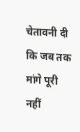चेतावनी दी कि जब तक मांगे पूरी नहीं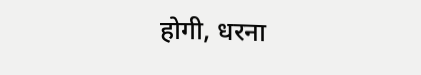होगी, धरना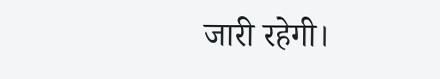जारी रहेगी।